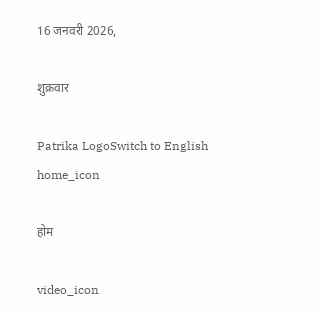16 जनवरी 2026,

शुक्रवार

Patrika LogoSwitch to English
home_icon

होम

video_icon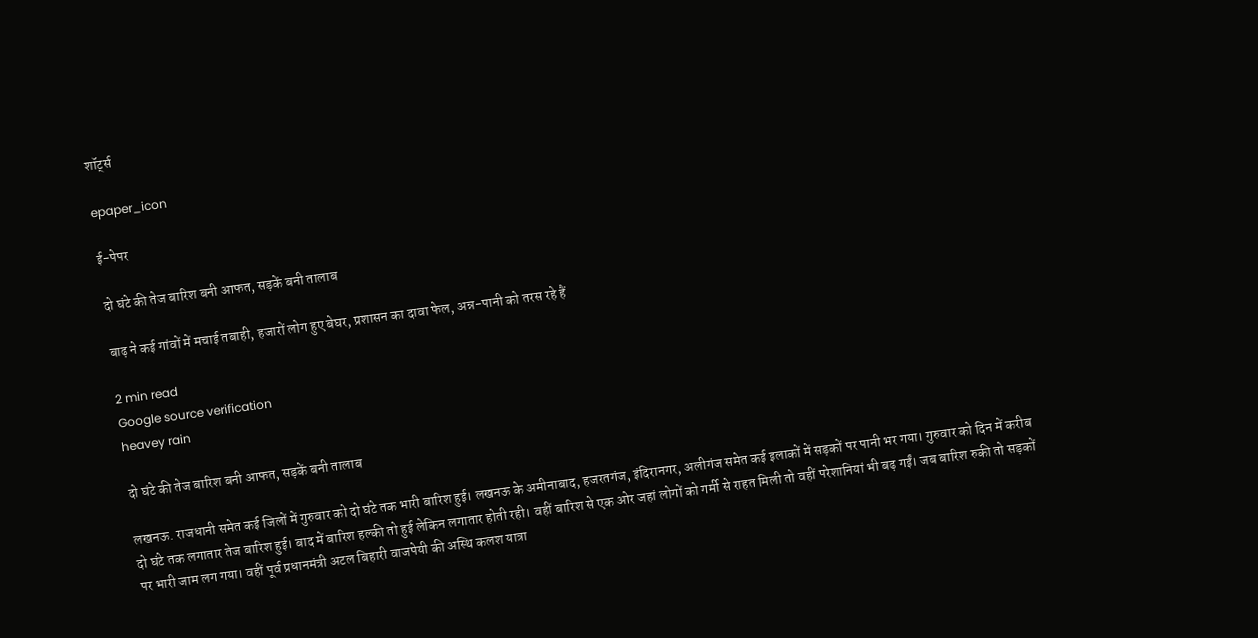शॉर्ट्स

epaper_icon

ई-पेपर

दो घंटे की तेज बारिश बनी आफत, सड़कें बनी तालाब

बाढ़ ने कई गांवों में मचाई तबाही, हजारों लोग हुए बेघर, प्रशासन का दावा फेल, अन्न-पानी को तरस रहे हैं

2 min read
Google source verification
heavey rain

दो घंटे की तेज बारिश बनी आफत, सड़कें बनी तालाब

लखनऊ. राजधानी समेत कई जिलों में गुरुवार को दो घंटे तक भारी बारिश हुई। लखनऊ के अमीनाबाद, हजरतगंज, इंदिरानगर, अलीगंज समेत कई इलाकों में सड़कों पर पानी भर गया। गुरुवार को दिन में करीब दो घंटे तक लगातार तेज बारिश हुई। बाद में बारिश हल्की तो हुई लेकिन लगातार होती रही। वहीं बारिश से एक ओर जहां लोगों को गर्मी से राहत मिली तो वहीं परेशानियां भी बढ़ गईं। जब बारिश रुकी तो सड़कों पर भारी जाम लग गया। वहीं पूर्व प्रधानमंत्री अटल बिहारी वाजपेयी की अस्थि कलश यात्रा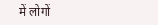में लोगों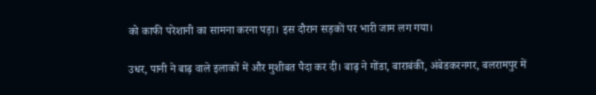को काफी परेशानी का सामना करना पड़ा। इस दौरान सड़कों पर भारी जाम लग गया।

उधर, पानी ने बाढ़ वाले इलाकों में और मुशीबत पैदा कर दी। बाढ़ ने गोंडा, बाराबंकी, अंबेडकरनगर, बलरामपुर में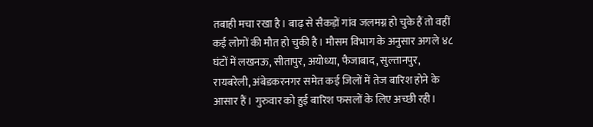तबाही मचा रखा है। बाढ़ से सैकड़ों गांव जलमग्न हो चुके हैं तो वहीं कई लोगों की मौत हो चुकी है। मौसम विभाग के अनुसार अगले ४८ घंटों में लखनऊ, सीतापुर, अयोध्या, फैजाबाद, सुल्तानपुर, रायबरेली, अंबेडकरनगर समेत कई जिलों में तेज बारिश होने के आसार हैं। गुरुवार को हुई बारिश फसलों के लिए अच्छी रही।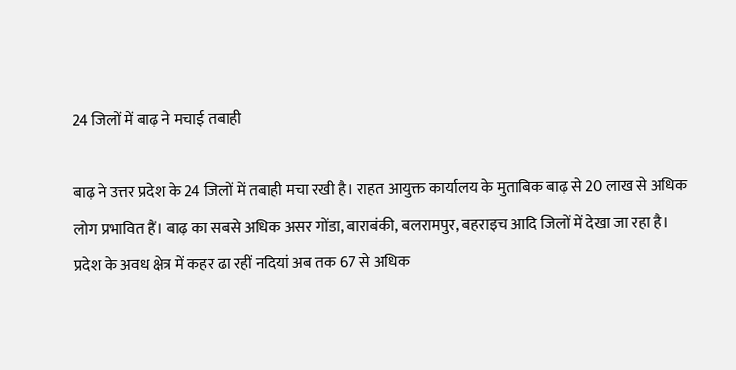24 जिलों में बाढ़ ने मचाई तबाही

बाढ़ ने उत्तर प्रदेश के 24 जिलों में तबाही मचा रखी है। राहत आयुक्त कार्यालय के मुताबिक बाढ़ से 20 लाख से अधिक लोग प्रभावित हैं। बाढ़ का सबसे अधिक असर गोंडा, बाराबंकी, बलरामपुर, बहराइच आदि जिलों में देखा जा रहा है। प्रदेश के अवध क्षेत्र में कहर ढा रहीं नदियां अब तक 67 से अधिक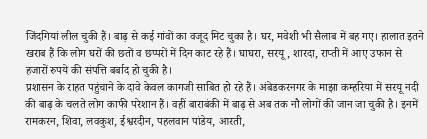जिंदगियां लील चुकी हैं। बाढ़ से कई गांवों का वजूद मिट चुका है। घर, मवेशी भी सैलाब में बह गए। हालात इतने खराब हैं कि लोग घरों की छतों व छप्परों में दिन काट रहे हैं। घाघरा, सरयू, शारदा, राप्ती में आए उफान से हजारों रुपये की संपत्ति बर्बाद हो चुकी है।
प्रशासन के राहत पहुंचाने के दावे केवल कागजी साबित हो रहे हैं। अंबेडकरनगर के माझा कम्हरिया में सरयू नदी की बाढ़ के चलते लोग काफी परेशान हैं। वहीं बाराबंकी में बाढ़ से अब तक नौ लोगों की जान जा चुकी है। इनमें रामकरन, शिवा, लवकुश, ईश्वरदीन, पहलवान पांडेय, आरती,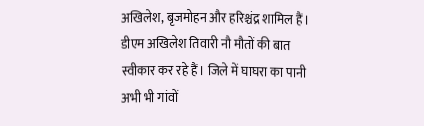अखिलेश, बृजमोहन और हरिश्चंद्र शामिल हैं। डीएम अखिलेश तिवारी नौ मौतों की बात स्वीकार कर रहे हैं। जिले में घाघरा का पानी अभी भी गांवों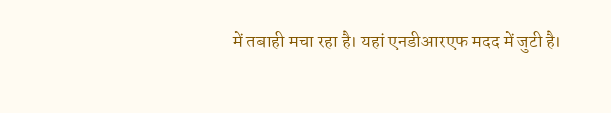में तबाही मचा रहा है। यहां एनडीआरएफ मदद में जुटी है।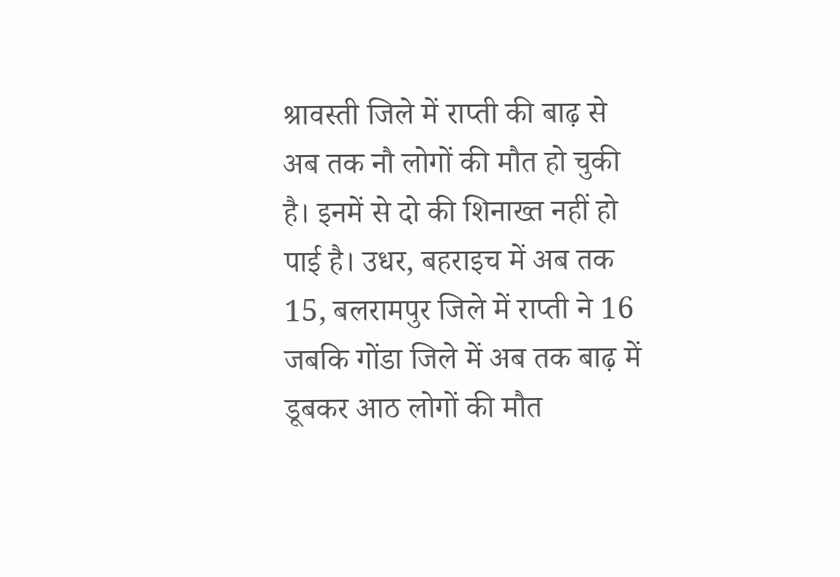श्रावस्ती जिले में राप्ती की बाढ़ से अब तक नौ लोगों की मौत हो चुकी है। इनमें से दो की शिनाख्त नहीं हो पाई है। उधर, बहराइच में अब तक 15, बलरामपुर जिले में राप्ती ने 16 जबकि गोंडा जिले में अब तक बाढ़ में डूबकर आठ लोगों की मौत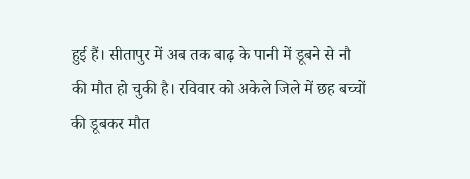हुई हैं। सीतापुर में अब तक बाढ़ के पानी में डूबने से नौ की मौत हो चुकी है। रविवार को अकेले जिले में छह बच्चों की डूबकर मौत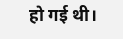हो गई थी।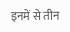इनमें से तीन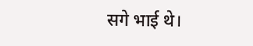सगे भाई थे।